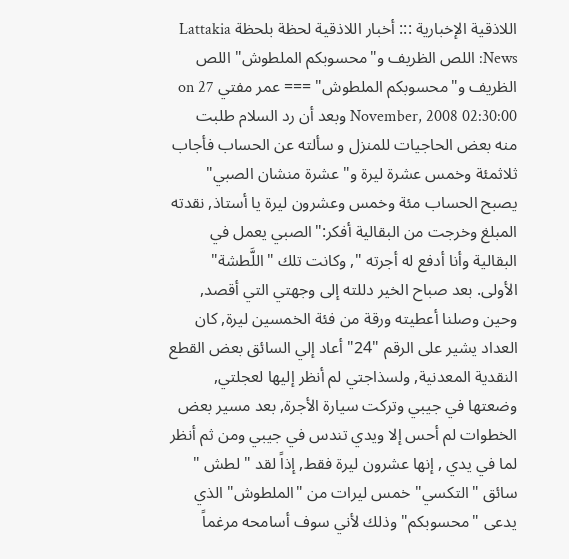اللاذقية الإخبارية ::: أخبار اللاذقية لحظة بلحظة Lattakia News: اللص الظريف و"محسوبكم الملطوش" اللص الظريف و"محسوبكم الملطوش" === عمر مفتي on 27 November, 2008 02:30:00 وبعد أن رد السلام طلبت منه بعض الحاجيات للمنزل و سألته عن الحساب فأجاب ثلاثمئة وخمس عشرة ليرة و"عشرة منشان الصبي" يصبح الحساب مئة وخمس وعشرون ليرة يا أستاذ, نقدته المبلغ وخرجت من البقالية أفكر:"الصبي يعمل في البقالية وأنا أدفع له أجرته ", وكانت تلك "اللَّطشة" الأولى. بعد صباح الخير دللته إلى وجهتي التي أقصد, وحين وصلنا أعطيته ورقة من فئة الخمسين ليرة, كان العداد يشير على الرقم "24" أعاد إلي السائق بعض القطع النقدية المعدنية, ولسذاجتي لم أنظر إليها لعجلتي, وضعتها في جيبي وتركت سيارة الأجرة, بعد مسير بعض الخطوات لم أحس إلا ويدي تندس في جيبي ومن ثم أنظر لما في يدي , إنها عشرون ليرة فقط, إذاً لقد "لطش " سائق "التكسي" خمس ليرات من "الملطوش" الذي يدعى "محسوبكم" وذلك لأني سوف أسامحه مرغماً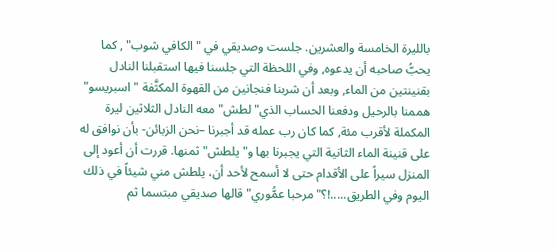بالليرة الخامسة والعشرين. جلست وصديقي في " الكافي شوب" , كما يحبُّ صاحبه أن يدعوه, وفي اللحظة التي جلسنا فيها استقبلنا النادل بقنينتين من الماء, وبعد أن شربنا فنجانين من القهوة المكثَّفة " اسبريسو" هممنا بالرحيل ودفعنا الحساب الذي" لطش" معه النادل الثلاثين ليرة المكملة لأقرب مئة, كما كان رب عمله قد أجبرنا –نحن الزبائن- بأن نوافق له على قنينة الماء الثانية التي يجبرنا بها و"يلطش" ثمنها. قررت أن أعود إلى المنزل سيراً على الأقدام حتى لا أسمح لأحد أن، يلطش مني شيئاً في ذلك اليوم وفي الطريق.....!؟"مرحبا عمُّوري" قالها صديقي مبتسما ثم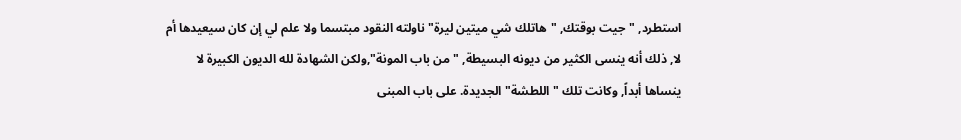استطرد, "جيت بوقتك, "هاتلك شي ميتين ليرة" ناولته النقود مبتسما ولا علم لي إن كان سيعيدها أم لا, ذلك أنه ينسى الكثير من ديونه البسيطة, " من باب المونة",ولكن الشهادة لله الديون الكبيرة لا ينساها أبداً, وكانت تلك "اللطشة" الجديدة. على باب المبنى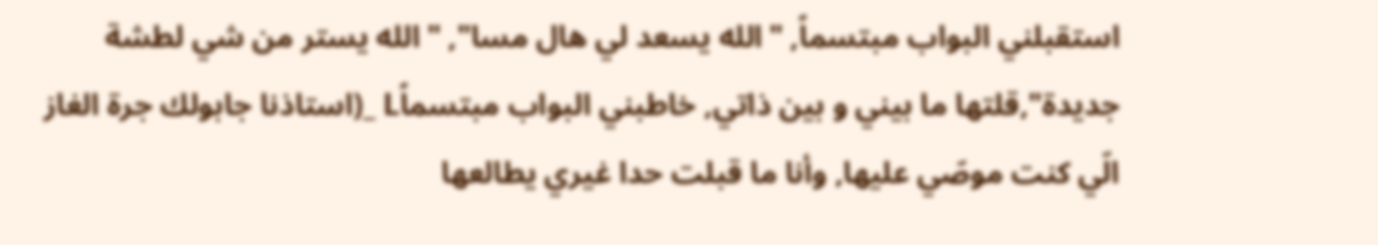استقبلني البواب مبتسماً, "الله يسعد لي هال مسا", "الله يستر من شي لطشة جديدة",قلتها ما بيني و بين ذاتي, خاطبني البواب مبتسماًL _(استاذنا جابولك جرة الغاز الّي كنت موصّي عليها, وأنا ما قبلت حدا غيري يطالعها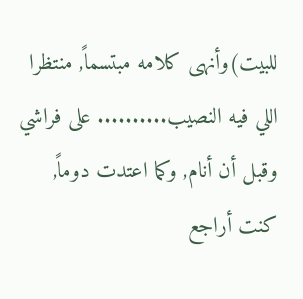للبيت)وأنهى كلامه مبتسماً, منتظرا اللي فيه النصيب.......... على فراشي وقبل أن أنام, وكما اعتدت دوماً, كنت أراجع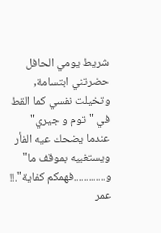شريط يومي الحافل حضرتني ابتسامة, وتخيلت نفسي كما القط في "توم و جيري" عندما يضحك عيه الفأر ويستغبيه بموقف ما" و.............فهمكم كفاية".!! عمر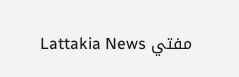مفتي Lattakia News